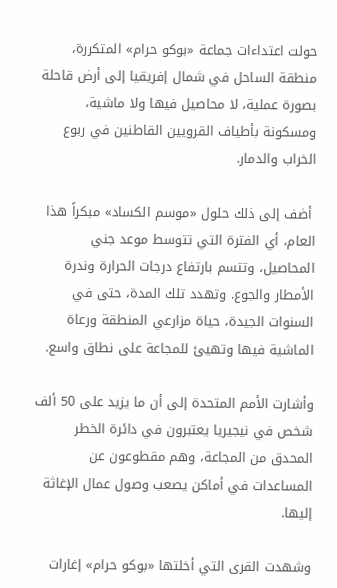حولت اعتداءات جماعة «بوكو حرام» المتكررة، منطقة الساحل في شمال إفريقيا إلى أرض قاحلة بصورة عملية، لا محاصيل فيها ولا ماشية، ومسكونة بأطياف القرويين القاطنين في ربوع الخراب والدمار.

 أضف إلى ذلك حلول «موسم الكساد» مبكراً هذا العام، أي الفترة التي تتوسط موعد جني المحاصيل، وتتسم بارتفاع درجات الحرارة وندرة الأمطار والجوع. وتهدد تلك المدة، حتى في السنوات الجيدة، حياة مزارعي المنطقة ورعاة الماشية فيها وتهيئ للمجاعة على نطاق واسع.

وأشارت الأمم المتحدة إلى أن ما يزيد على 50 ألف شخص في نيجيريا يعتبرون في دائرة الخطر المحدق من المجاعة، وهم مقطوعون عن المساعدات في أماكن يصعب وصول عمال الإغاثة إليها.

وشهدت القرى التي أخلتها «بوكو حرام» إغارات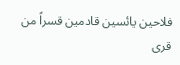فلاحين يائسين قادمين قسراً من قرى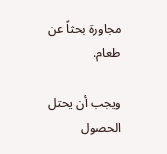مجاورة بحثاً عن طعام.

ويجب أن يحتل الحصول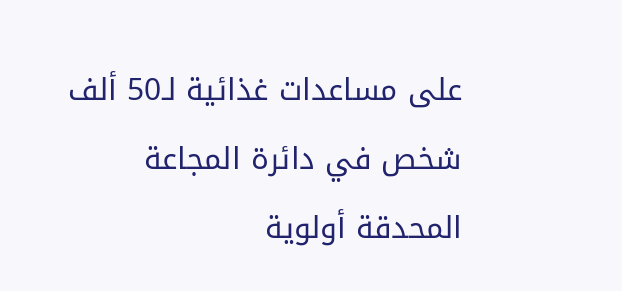على مساعدات غذائية لـ50 ألف شخص في دائرة المجاعة المحدقة أولوية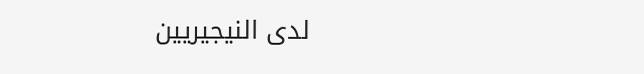لدى النيجيريين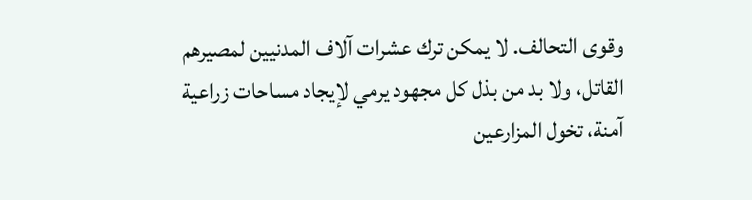وقوى التحالف. لا يمكن ترك عشرات آلاف المدنيين لمصيرهم القاتل، ولا بد من بذل كل مجهود يرمي لإيجاد مساحات زراعية آمنة، تخول المزارعين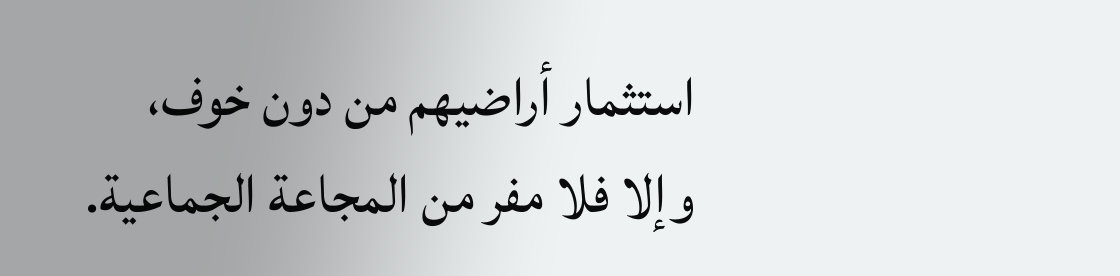استثمار أراضيهم من دون خوف، وإلا فلا مفر من المجاعة الجماعية.